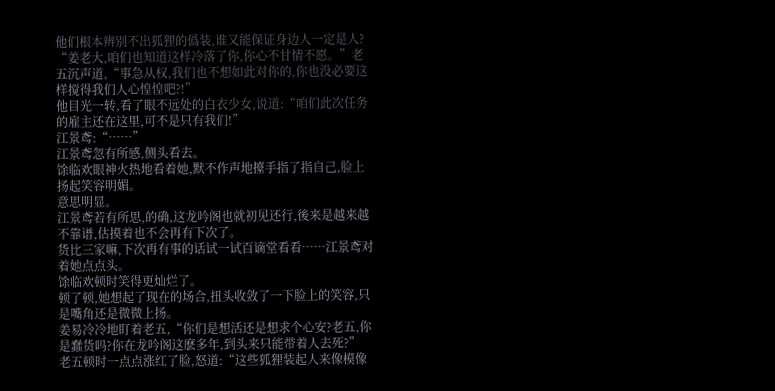他们根本辨别不出狐狸的僞装,谁又能保证身边人一定是人?
“姜老大,咱们也知道这样冷落了你,你心不甘情不愿。”老五沉声道,“事急从权,我们也不想如此对你的,你也没必要这样搅得我们人心惶惶吧?!”
他目光一转,看了眼不远处的白衣少女,说道:“咱们此次任务的雇主还在这里,可不是只有我们!”
江景鸢:“……”
江景鸢忽有所感,侧头看去。
馀临欢眼神火热地看着她,默不作声地擡手指了指自己,脸上扬起笑容明媚。
意思明显。
江景鸢若有所思,的确,这龙吟阁也就初见还行,後来是越来越不靠谱,估摸着也不会再有下次了。
货比三家嘛,下次再有事的话试一试百谪堂看看……江景鸢对着她点点头。
馀临欢顿时笑得更灿烂了。
顿了顿,她想起了现在的场合,扭头收敛了一下脸上的笑容,只是嘴角还是微微上扬。
姜易冷冷地盯着老五,“你们是想活还是想求个心安?老五,你是蠢货吗?你在龙吟阁这麽多年,到头来只能带着人去死?”
老五顿时一点点涨红了脸,怒道:“这些狐狸装起人来像模像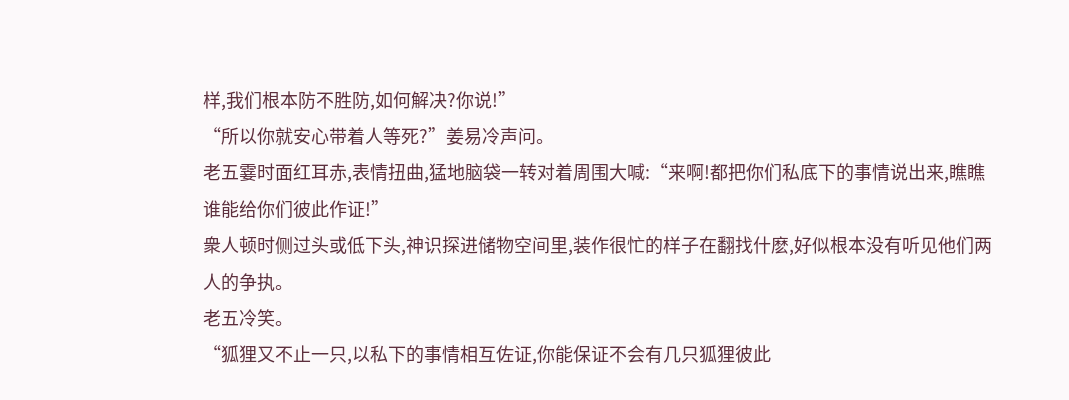样,我们根本防不胜防,如何解决?你说!”
“所以你就安心带着人等死?”姜易冷声问。
老五霎时面红耳赤,表情扭曲,猛地脑袋一转对着周围大喊:“来啊!都把你们私底下的事情说出来,瞧瞧谁能给你们彼此作证!”
衆人顿时侧过头或低下头,神识探进储物空间里,装作很忙的样子在翻找什麽,好似根本没有听见他们两人的争执。
老五冷笑。
“狐狸又不止一只,以私下的事情相互佐证,你能保证不会有几只狐狸彼此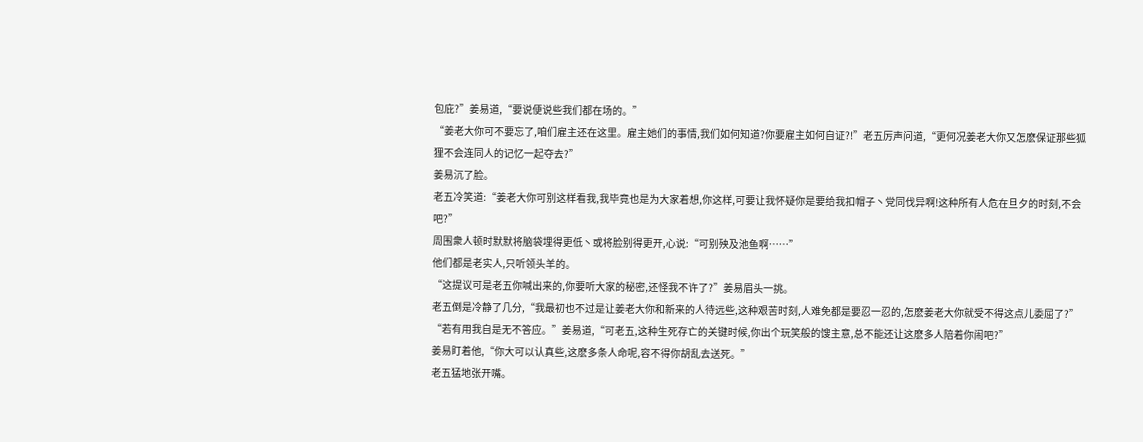包庇?”姜易道,“要说便说些我们都在场的。”
“姜老大你可不要忘了,咱们雇主还在这里。雇主她们的事情,我们如何知道?你要雇主如何自证?!”老五厉声问道,“更何况姜老大你又怎麽保证那些狐狸不会连同人的记忆一起夺去?”
姜易沉了脸。
老五冷笑道:“姜老大你可别这样看我,我毕竟也是为大家着想,你这样,可要让我怀疑你是要给我扣帽子丶党同伐异啊!这种所有人危在旦夕的时刻,不会吧?”
周围衆人顿时默默将脑袋埋得更低丶或将脸别得更开,心说:“可别殃及池鱼啊……”
他们都是老实人,只听领头羊的。
“这提议可是老五你喊出来的,你要听大家的秘密,还怪我不许了?”姜易眉头一挑。
老五倒是冷静了几分,“我最初也不过是让姜老大你和新来的人待远些,这种艰苦时刻,人难免都是要忍一忍的,怎麽姜老大你就受不得这点儿委屈了?”
“若有用我自是无不答应。”姜易道,“可老五,这种生死存亡的关键时候,你出个玩笑般的馊主意,总不能还让这麽多人陪着你闹吧?”
姜易盯着他,“你大可以认真些,这麽多条人命呢,容不得你胡乱去送死。”
老五猛地张开嘴。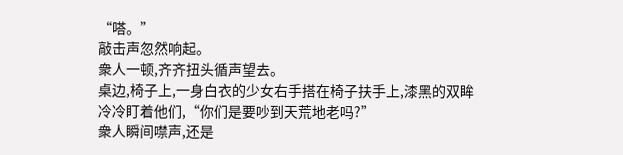“嗒。”
敲击声忽然响起。
衆人一顿,齐齐扭头循声望去。
桌边,椅子上,一身白衣的少女右手搭在椅子扶手上,漆黑的双眸冷冷盯着他们,“你们是要吵到天荒地老吗?”
衆人瞬间噤声,还是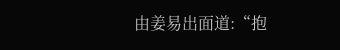由姜易出面道:“抱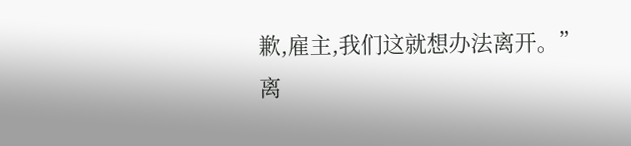歉,雇主,我们这就想办法离开。”
离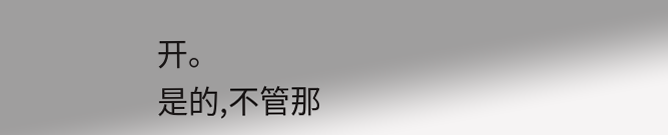开。
是的,不管那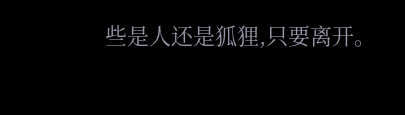些是人还是狐狸,只要离开。